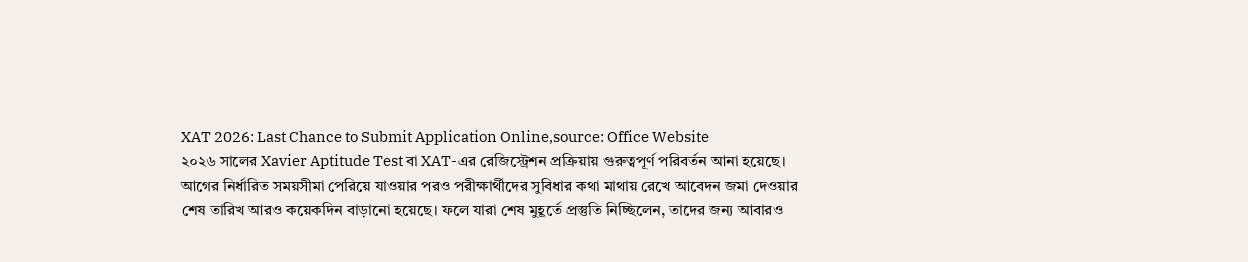XAT 2026: Last Chance to Submit Application Online,source: Office Website
২০২৬ সালের Xavier Aptitude Test বা XAT-এর রেজিস্ট্রেশন প্রক্রিয়ায় গুরুত্বপূর্ণ পরিবর্তন আনা হয়েছে। আগের নির্ধারিত সময়সীমা পেরিয়ে যাওয়ার পরও পরীক্ষার্থীদের সুবিধার কথা মাথায় রেখে আবেদন জমা দেওয়ার শেষ তারিখ আরও কয়েকদিন বাড়ানো হয়েছে। ফলে যারা শেষ মুহূর্তে প্রস্তুতি নিচ্ছিলেন, তাদের জন্য আবারও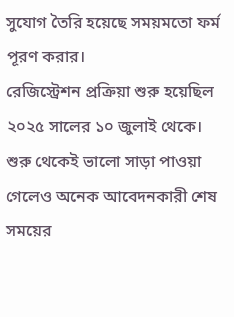সুযোগ তৈরি হয়েছে সময়মতো ফর্ম পূরণ করার।
রেজিস্ট্রেশন প্রক্রিয়া শুরু হয়েছিল ২০২৫ সালের ১০ জুলাই থেকে। শুরু থেকেই ভালো সাড়া পাওয়া গেলেও অনেক আবেদনকারী শেষ সময়ের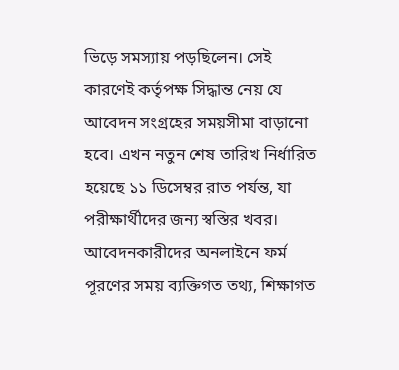ভিড়ে সমস্যায় পড়ছিলেন। সেই কারণেই কর্তৃপক্ষ সিদ্ধান্ত নেয় যে আবেদন সংগ্রহের সময়সীমা বাড়ানো হবে। এখন নতুন শেষ তারিখ নির্ধারিত হয়েছে ১১ ডিসেম্বর রাত পর্যন্ত, যা পরীক্ষার্থীদের জন্য স্বস্তির খবর।
আবেদনকারীদের অনলাইনে ফর্ম পূরণের সময় ব্যক্তিগত তথ্য, শিক্ষাগত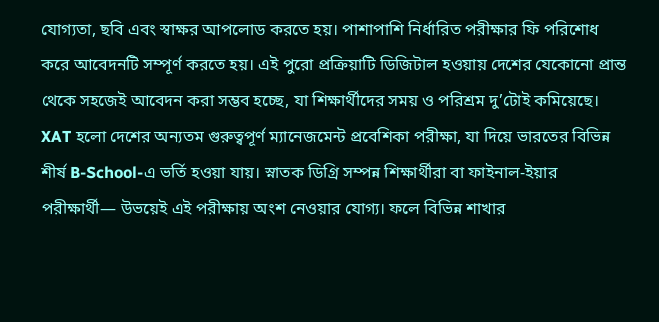যোগ্যতা, ছবি এবং স্বাক্ষর আপলোড করতে হয়। পাশাপাশি নির্ধারিত পরীক্ষার ফি পরিশোধ করে আবেদনটি সম্পূর্ণ করতে হয়। এই পুরো প্রক্রিয়াটি ডিজিটাল হওয়ায় দেশের যেকোনো প্রান্ত থেকে সহজেই আবেদন করা সম্ভব হচ্ছে, যা শিক্ষার্থীদের সময় ও পরিশ্রম দু’টোই কমিয়েছে।
XAT হলো দেশের অন্যতম গুরুত্বপূর্ণ ম্যানেজমেন্ট প্রবেশিকা পরীক্ষা, যা দিয়ে ভারতের বিভিন্ন শীর্ষ B-School-এ ভর্তি হওয়া যায়। স্নাতক ডিগ্রি সম্পন্ন শিক্ষার্থীরা বা ফাইনাল-ইয়ার পরীক্ষার্থী— উভয়েই এই পরীক্ষায় অংশ নেওয়ার যোগ্য। ফলে বিভিন্ন শাখার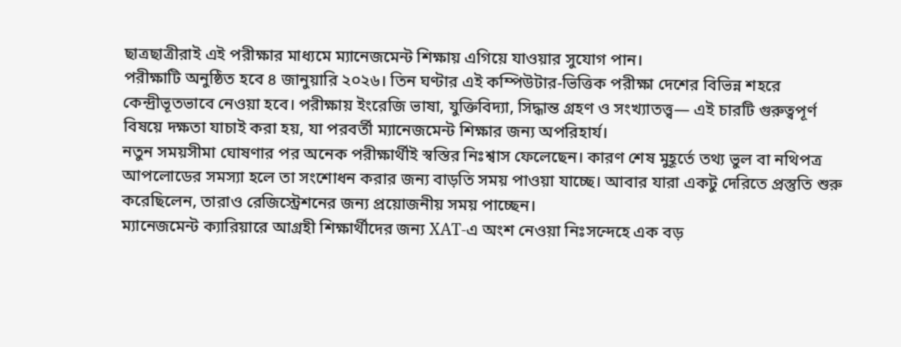ছাত্রছাত্রীরাই এই পরীক্ষার মাধ্যমে ম্যানেজমেন্ট শিক্ষায় এগিয়ে যাওয়ার সুযোগ পান।
পরীক্ষাটি অনুষ্ঠিত হবে ৪ জানুয়ারি ২০২৬। তিন ঘণ্টার এই কম্পিউটার-ভিত্তিক পরীক্ষা দেশের বিভিন্ন শহরে কেন্দ্রীভূতভাবে নেওয়া হবে। পরীক্ষায় ইংরেজি ভাষা, যুক্তিবিদ্যা, সিদ্ধান্ত গ্রহণ ও সংখ্যাতত্ত্ব— এই চারটি গুরুত্বপূর্ণ বিষয়ে দক্ষতা যাচাই করা হয়, যা পরবর্তী ম্যানেজমেন্ট শিক্ষার জন্য অপরিহার্য।
নতুন সময়সীমা ঘোষণার পর অনেক পরীক্ষার্থীই স্বস্তির নিঃশ্বাস ফেলেছেন। কারণ শেষ মুহূর্তে তথ্য ভুল বা নথিপত্র আপলোডের সমস্যা হলে তা সংশোধন করার জন্য বাড়তি সময় পাওয়া যাচ্ছে। আবার যারা একটু দেরিতে প্রস্তুতি শুরু করেছিলেন, তারাও রেজিস্ট্রেশনের জন্য প্রয়োজনীয় সময় পাচ্ছেন।
ম্যানেজমেন্ট ক্যারিয়ারে আগ্রহী শিক্ষার্থীদের জন্য XAT-এ অংশ নেওয়া নিঃসন্দেহে এক বড়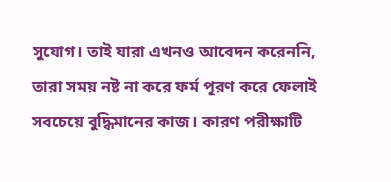সুযোগ। তাই যারা এখনও আবেদন করেননি, তারা সময় নষ্ট না করে ফর্ম পূরণ করে ফেলাই সবচেয়ে বুদ্ধিমানের কাজ। কারণ পরীক্ষাটি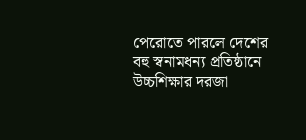পেরোতে পারলে দেশের বহু স্বনামধন্য প্রতিষ্ঠানে উচ্চশিক্ষার দরজা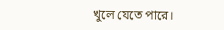খুলে যেতে পারে।